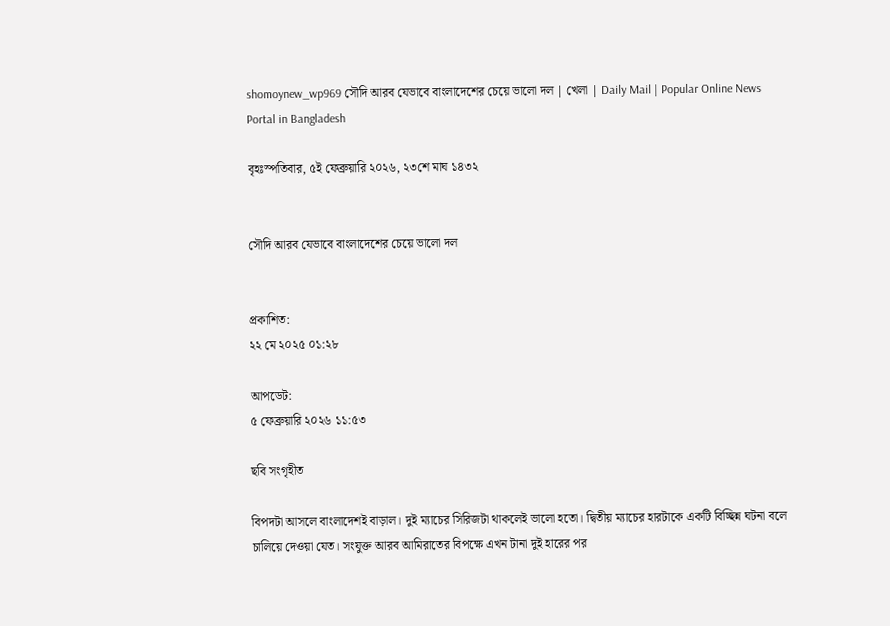shomoynew_wp969 সৌদি আরব যেভাবে বাংলাদেশের চেয়ে ভালো দল | খেলা | Daily Mail | Popular Online News Portal in Bangladesh

বৃহঃস্পতিবার, ৫ই ফেব্রুয়ারি ২০২৬, ২৩শে মাঘ ১৪৩২


সৌদি আরব যেভাবে বাংলাদেশের চেয়ে ভালো দল


প্রকাশিত:
২২ মে ২০২৫ ০১:২৮

আপডেট:
৫ ফেব্রুয়ারি ২০২৬ ১১:৫৩

ছবি সংগৃহীত

বিপদটা আসলে বাংলাদেশই বাড়াল। দুই ম্যাচের সিরিজটা থাকলেই ভালো হতো। দ্বিতীয় ম্যাচের হারটাকে একটি বিচ্ছিন্ন ঘটনা বলে চালিয়ে দেওয়া যেত। সংযুক্ত আরব আমিরাতের বিপক্ষে এখন টানা দুই হারের পর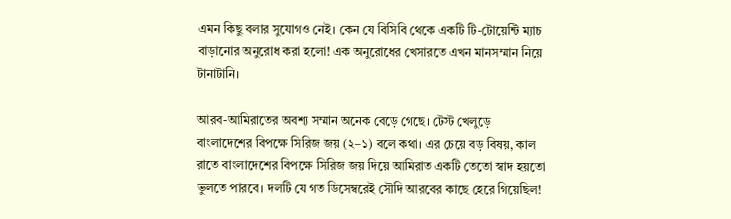এমন কিছু বলার সুযোগও নেই। কেন যে বিসিবি থেকে একটি টি-টোয়েন্টি ম্যাচ বাড়ানোর অনুরোধ করা হলো! এক অনুরোধের খেসারতে এখন মানসম্মান নিয়ে টানাটানি।

আরব-আমিরাতের অবশ্য সম্মান অনেক বেড়ে গেছে। টেস্ট খেলুড়ে বাংলাদেশের বিপক্ষে সিরিজ জয় (২–১) বলে কথা। এর চেয়ে বড় বিষয়, কাল রাতে বাংলাদেশের বিপক্ষে সিরিজ জয় দিয়ে আমিরাত একটি তেতো স্বাদ হয়তো ভুলতে পারবে। দলটি যে গত ডিসেম্বরেই সৌদি আরবের কাছে হেরে গিয়েছিল!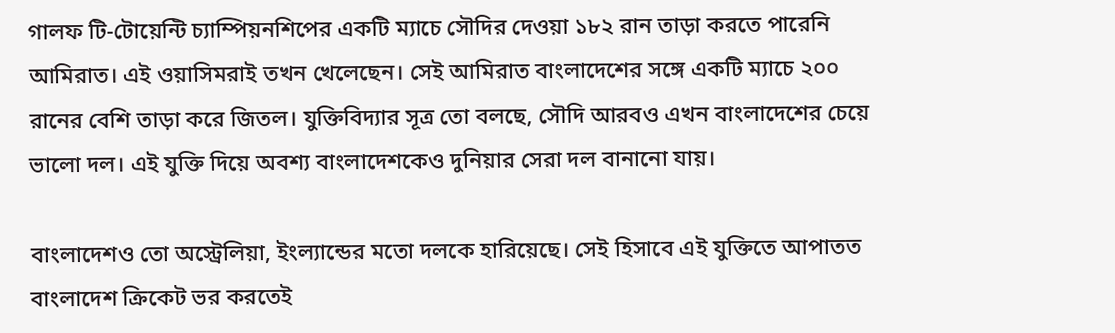গালফ টি-টোয়েন্টি চ্যাম্পিয়নশিপের একটি ম্যাচে সৌদির দেওয়া ১৮২ রান তাড়া করতে পারেনি আমিরাত। এই ওয়াসিমরাই তখন খেলেছেন। সেই আমিরাত বাংলাদেশের সঙ্গে একটি ম্যাচে ২০০ রানের বেশি তাড়া করে জিতল। যুক্তিবিদ্যার সূত্র তো বলছে, সৌদি আরবও এখন বাংলাদেশের চেয়ে ভালো দল। এই যুক্তি দিয়ে অবশ্য বাংলাদেশকেও দুনিয়ার সেরা দল বানানো যায়।

বাংলাদেশও তো অস্ট্রেলিয়া, ইংল্যান্ডের মতো দলকে হারিয়েছে। সেই হিসাবে এই যুক্তিতে আপাতত বাংলাদেশ ক্রিকেট ভর করতেই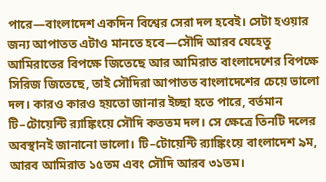পারে—বাংলাদেশ একদিন বিশ্বের সেরা দল হবেই। সেটা হওয়ার জন্য আপাতত এটাও মানতে হবে—সৌদি আরব যেহেতু আমিরাতের বিপক্ষে জিতেছে আর আমিরাত বাংলাদেশের বিপক্ষে সিরিজ জিতেছে, তাই সৌদিরা আপাতত বাংলাদেশের চেয়ে ভালো দল। কারও কারও হয়তো জানার ইচ্ছা হতে পারে, বর্তমান টি–টোয়েন্টি র‌্যাঙ্কিংয়ে সৌদি কততম দল। সে ক্ষেত্রে তিনটি দলের অবস্থানই জানানো ভালো। টি–টোয়েন্টি র‌্যাঙ্কিংয়ে বাংলাদেশ ৯ম, আরব আমিরাত ১৫তম এবং সৌদি আরব ৩১তম।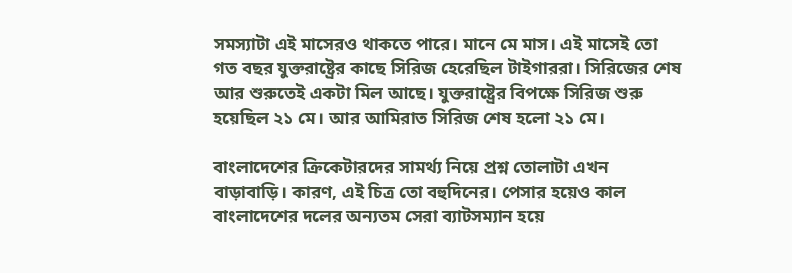সমস্যাটা এই মাসেরও থাকতে পারে। মানে মে মাস। এই মাসেই তো গত বছর যুক্তরাষ্ট্রের কাছে সিরিজ হেরেছিল টাইগাররা। সিরিজের শেষ আর শুরুতেই একটা মিল আছে। যুক্তরাষ্ট্রের বিপক্ষে সিরিজ শুরু হয়েছিল ২১ মে। আর আমিরাত সিরিজ শেষ হলো ২১ মে।

বাংলাদেশের ক্রিকেটারদের সামর্থ্য নিয়ে প্রশ্ন তোলাটা এখন বাড়াবাড়ি। কারণ, এই চিত্র তো বহুদিনের। পেসার হয়েও কাল বাংলাদেশের দলের অন্যতম সেরা ব্যাটসম্যান হয়ে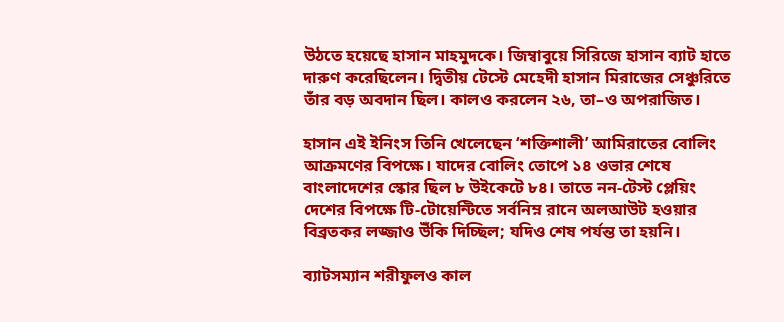উঠতে হয়েছে হাসান মাহমুদকে। জিম্বাবুয়ে সিরিজে হাসান ব্যাট হাতে দারুণ করেছিলেন। দ্বিতীয় টেস্টে মেহেদী হাসান মিরাজের সেঞ্চুরিতে তাঁর বড় অবদান ছিল। কালও করলেন ২৬, তা–ও অপরাজিত।

হাসান এই ইনিংস তিনি খেলেছেন ‘শক্তিশালী’ আমিরাতের বোলিং আক্রমণের বিপক্ষে। যাদের বোলিং তোপে ১৪ ওভার শেষে বাংলাদেশের স্কোর ছিল ৮ উইকেটে ৮৪। তাতে নন-টেস্ট প্লেয়িং দেশের বিপক্ষে টি-টোয়েন্টিতে সর্বনিম্ন রানে অলআউট হওয়ার বিব্রতকর লজ্জাও উঁকি দিচ্ছিল; যদিও শেষ পর্যন্ত তা হয়নি।

ব্যাটসম্যান শরীফুলও কাল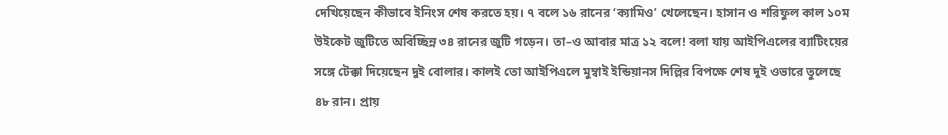দেখিয়েছেন কীভাবে ইনিংস শেষ করতে হয়। ৭ বলে ১৬ রানের ‘ক্যামিও’ খেলেছেন। হাসান ও শরিফুল কাল ১০ম উইকেট জুটিতে অবিচ্ছিন্ন ৩৪ রানের জুটি গড়েন। তা–ও আবার মাত্র ১২ বলে! বলা যায় আইপিএলের ব্যাটিংয়ের সঙ্গে টেক্কা দিয়েছেন দুই বোলার। কালই তো আইপিএলে মুম্বাই ইন্ডিয়ানস দিল্লির বিপক্ষে শেষ দুই ওভারে তুলেছে ৪৮ রান। প্রায়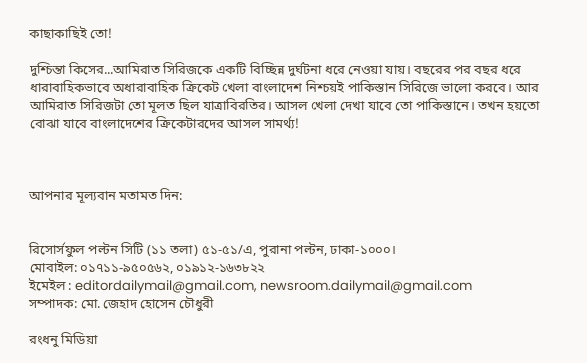কাছাকাছিই তো!

দুশ্চিন্তা কিসের...আমিরাত সিরিজকে একটি বিচ্ছিন্ন দুর্ঘটনা ধরে নেওয়া যায়। বছরের পর বছর ধরে ধারাবাহিকভাবে অধারাবাহিক ক্রিকেট খেলা বাংলাদেশ নিশ্চয়ই পাকিস্তান সিরিজে ভালো করবে। আর আমিরাত সিরিজটা তো মূলত ছিল যাত্রাবিরতির। আসল খেলা দেখা যাবে তো পাকিস্তানে। তখন হয়তো বোঝা যাবে বাংলাদেশের ক্রিকেটারদের আসল সামর্থ্য!



আপনার মূল্যবান মতামত দিন:


রিসোর্সফুল পল্টন সিটি (১১ তলা) ৫১-৫১/এ, পুরানা পল্টন, ঢাকা-১০০০।
মোবাইল: ০১৭১১-৯৫০৫৬২, ০১৯১২-১৬৩৮২২
ইমেইল : editordailymail@gmail.com, newsroom.dailymail@gmail.com
সম্পাদক: মো. জেহাদ হোসেন চৌধুরী

রংধনু মিডিয়া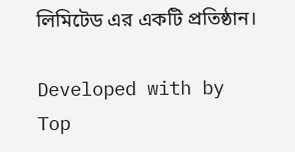লিমিটেড এর একটি প্রতিষ্ঠান।

Developed with by
Top